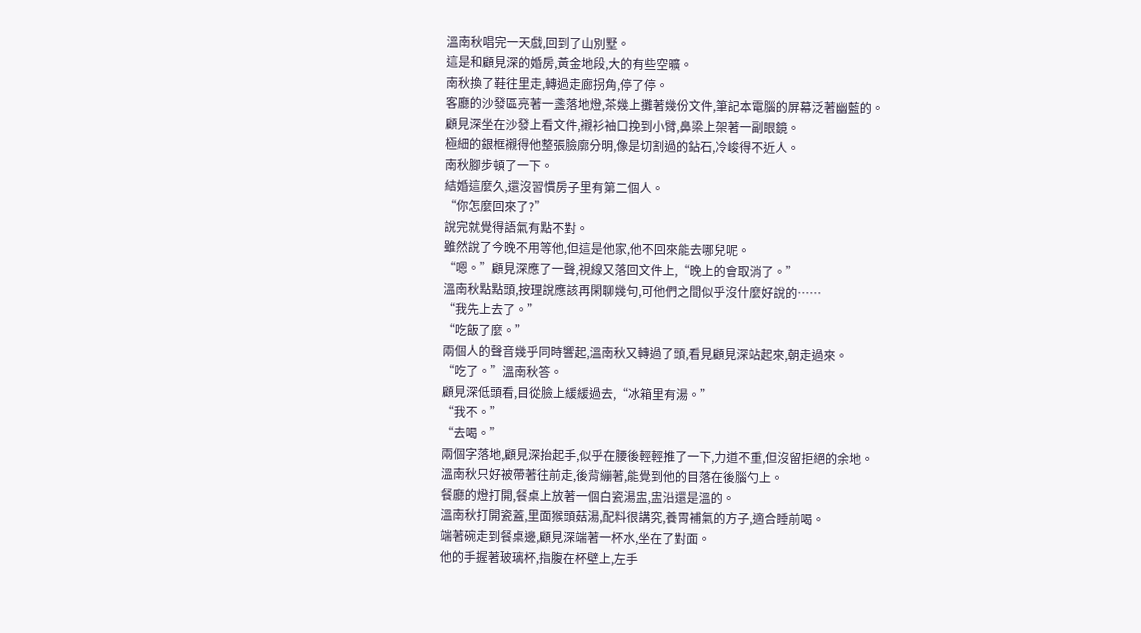溫南秋唱完一天戲,回到了山別墅。
這是和顧見深的婚房,黃金地段,大的有些空曠。
南秋換了鞋往里走,轉過走廊拐角,停了停。
客廳的沙發區亮著一盞落地燈,茶幾上攤著幾份文件,筆記本電腦的屏幕泛著幽藍的。
顧見深坐在沙發上看文件,襯衫袖口挽到小臂,鼻梁上架著一副眼鏡。
極細的銀框襯得他整張臉廓分明,像是切割過的鉆石,冷峻得不近人。
南秋腳步頓了一下。
結婚這麼久,還沒習慣房子里有第二個人。
“你怎麼回來了?”
說完就覺得語氣有點不對。
雖然說了今晚不用等他,但這是他家,他不回來能去哪兒呢。
“嗯。”顧見深應了一聲,視線又落回文件上,“晚上的會取消了。”
溫南秋點點頭,按理說應該再閑聊幾句,可他們之間似乎沒什麼好說的……
“我先上去了。”
“吃飯了麼。”
兩個人的聲音幾乎同時響起,溫南秋又轉過了頭,看見顧見深站起來,朝走過來。
“吃了。”溫南秋答。
顧見深低頭看,目從臉上緩緩過去,“冰箱里有湯。”
“我不。”
“去喝。”
兩個字落地,顧見深抬起手,似乎在腰後輕輕推了一下,力道不重,但沒留拒絕的余地。
溫南秋只好被帶著往前走,後背繃著,能覺到他的目落在後腦勺上。
餐廳的燈打開,餐桌上放著一個白瓷湯盅,盅沿還是溫的。
溫南秋打開瓷蓋,里面猴頭菇湯,配料很講究,養胃補氣的方子,適合睡前喝。
端著碗走到餐桌邊,顧見深端著一杯水,坐在了對面。
他的手握著玻璃杯,指腹在杯壁上,左手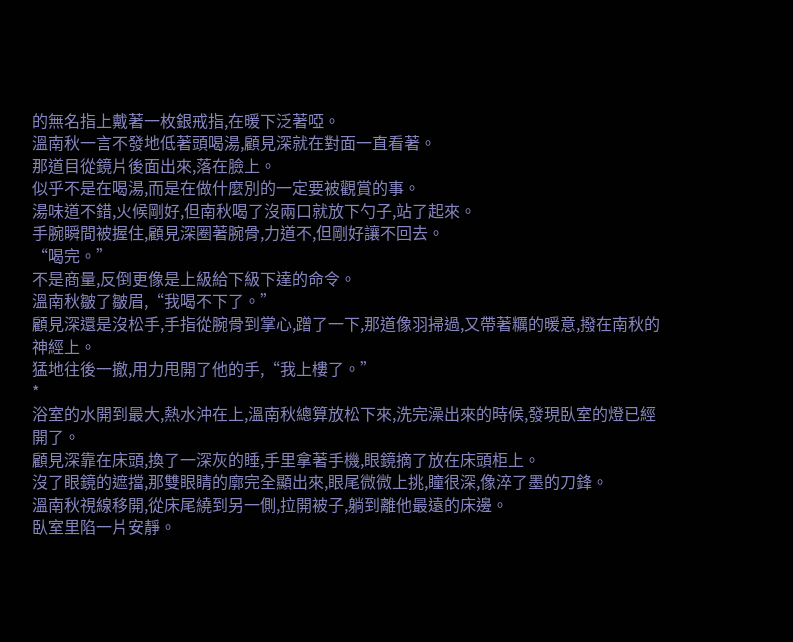的無名指上戴著一枚銀戒指,在暖下泛著啞。
溫南秋一言不發地低著頭喝湯,顧見深就在對面一直看著。
那道目從鏡片後面出來,落在臉上。
似乎不是在喝湯,而是在做什麼別的一定要被觀賞的事。
湯味道不錯,火候剛好,但南秋喝了沒兩口就放下勺子,站了起來。
手腕瞬間被握住,顧見深圈著腕骨,力道不,但剛好讓不回去。
“喝完。”
不是商量,反倒更像是上級給下級下達的命令。
溫南秋皺了皺眉,“我喝不下了。”
顧見深還是沒松手,手指從腕骨到掌心,蹭了一下,那道像羽掃過,又帶著糲的暖意,撥在南秋的神經上。
猛地往後一撤,用力甩開了他的手,“我上樓了。”
*
浴室的水開到最大,熱水沖在上,溫南秋總算放松下來,洗完澡出來的時候,發現臥室的燈已經開了。
顧見深靠在床頭,換了一深灰的睡,手里拿著手機,眼鏡摘了放在床頭柜上。
沒了眼鏡的遮擋,那雙眼睛的廓完全顯出來,眼尾微微上挑,瞳很深,像淬了墨的刀鋒。
溫南秋視線移開,從床尾繞到另一側,拉開被子,躺到離他最遠的床邊。
臥室里陷一片安靜。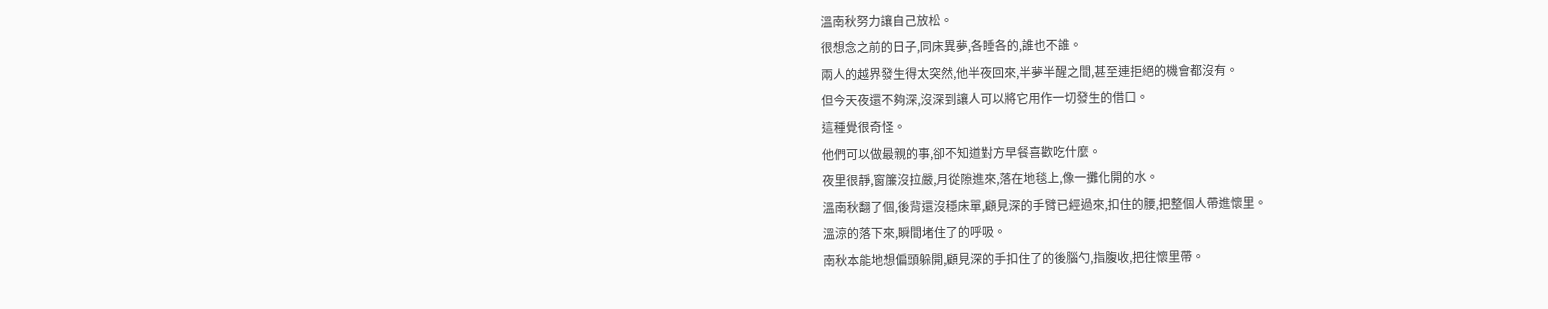溫南秋努力讓自己放松。
很想念之前的日子,同床異夢,各睡各的,誰也不誰。
兩人的越界發生得太突然,他半夜回來,半夢半醒之間,甚至連拒絕的機會都沒有。
但今天夜還不夠深,沒深到讓人可以將它用作一切發生的借口。
這種覺很奇怪。
他們可以做最親的事,卻不知道對方早餐喜歡吃什麼。
夜里很靜,窗簾沒拉嚴,月從隙進來,落在地毯上,像一攤化開的水。
溫南秋翻了個,後背還沒穩床單,顧見深的手臂已經過來,扣住的腰,把整個人帶進懷里。
溫涼的落下來,瞬間堵住了的呼吸。
南秋本能地想偏頭躲開,顧見深的手扣住了的後腦勺,指腹收,把往懷里帶。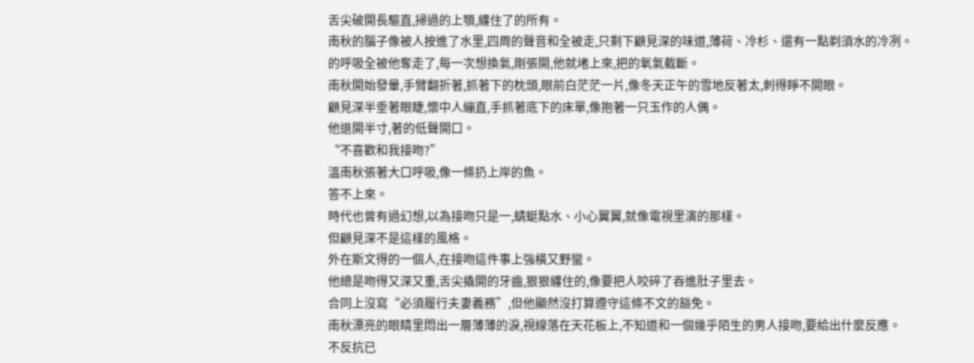舌尖破開長驅直,掃過的上顎,纏住了的所有。
南秋的腦子像被人按進了水里,四周的聲音和全被走,只剩下顧見深的味道,薄荷、冷杉、還有一點剃須水的冷冽。
的呼吸全被他奪走了,每一次想換氣,剛張開,他就堵上來,把的氧氣截斷。
南秋開始發暈,手臂翻折著,抓著下的枕頭,眼前白茫茫一片,像冬天正午的雪地反著太,刺得睜不開眼。
顧見深半垂著眼睫,懷中人繃直,手抓著底下的床單,像抱著一只玉作的人偶。
他退開半寸,著的低聲開口。
“不喜歡和我接吻?”
溫南秋張著大口呼吸,像一條扔上岸的魚。
答不上來。
時代也曾有過幻想,以為接吻只是一,蜻蜓點水、小心翼翼,就像電視里演的那樣。
但顧見深不是這樣的風格。
外在斯文得的一個人,在接吻這件事上強橫又野蠻。
他總是吻得又深又重,舌尖撬開的牙齒,狠狠纏住的,像要把人咬碎了吞進肚子里去。
合同上沒寫“必須履行夫妻義務”,但他顯然沒打算遵守這條不文的豁免。
南秋漂亮的眼睛里悶出一層薄薄的淚,視線落在天花板上,不知道和一個幾乎陌生的男人接吻,要給出什麼反應。
不反抗已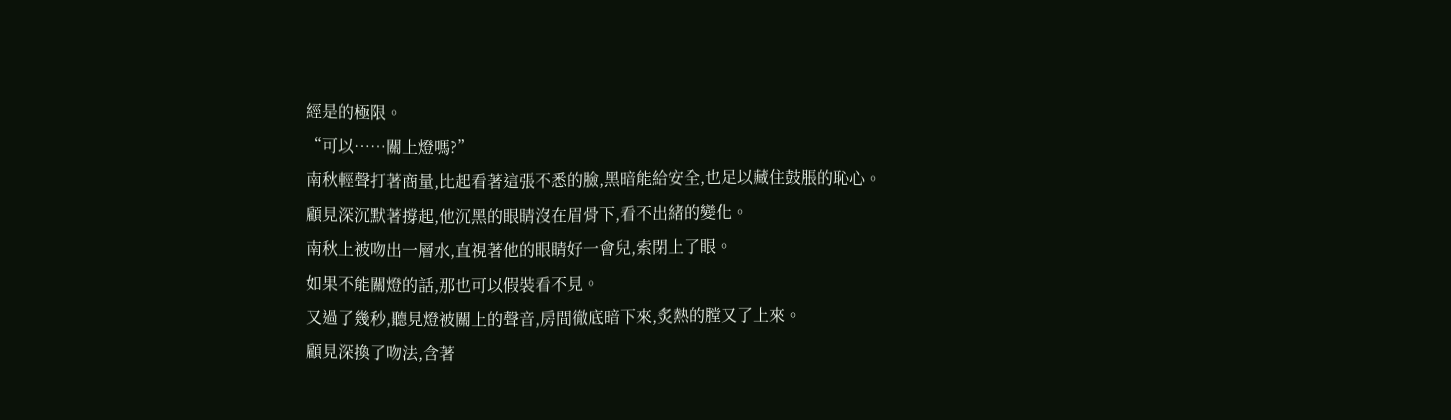經是的極限。
“可以……關上燈嗎?”
南秋輕聲打著商量,比起看著這張不悉的臉,黑暗能給安全,也足以藏住鼓脹的恥心。
顧見深沉默著撐起,他沉黑的眼睛沒在眉骨下,看不出緒的變化。
南秋上被吻出一層水,直視著他的眼睛好一會兒,索閉上了眼。
如果不能關燈的話,那也可以假裝看不見。
又過了幾秒,聽見燈被關上的聲音,房間徹底暗下來,炙熱的膛又了上來。
顧見深換了吻法,含著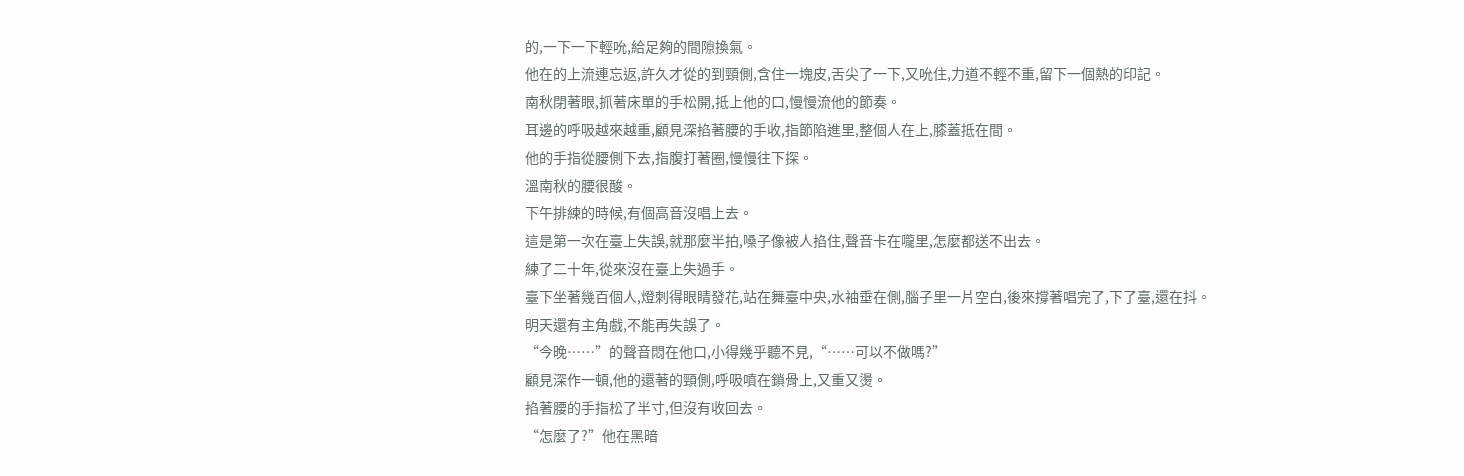的,一下一下輕吮,給足夠的間隙換氣。
他在的上流連忘返,許久才從的到頸側,含住一塊皮,舌尖了一下,又吮住,力道不輕不重,留下一個熱的印記。
南秋閉著眼,抓著床單的手松開,抵上他的口,慢慢流他的節奏。
耳邊的呼吸越來越重,顧見深掐著腰的手收,指節陷進里,整個人在上,膝蓋抵在間。
他的手指從腰側下去,指腹打著圈,慢慢往下探。
溫南秋的腰很酸。
下午排練的時候,有個高音沒唱上去。
這是第一次在臺上失誤,就那麼半拍,嗓子像被人掐住,聲音卡在嚨里,怎麼都送不出去。
練了二十年,從來沒在臺上失過手。
臺下坐著幾百個人,燈刺得眼睛發花,站在舞臺中央,水袖垂在側,腦子里一片空白,後來撐著唱完了,下了臺,還在抖。
明天還有主角戲,不能再失誤了。
“今晚……”的聲音悶在他口,小得幾乎聽不見,“……可以不做嗎?”
顧見深作一頓,他的還著的頸側,呼吸噴在鎖骨上,又重又燙。
掐著腰的手指松了半寸,但沒有收回去。
“怎麼了?”他在黑暗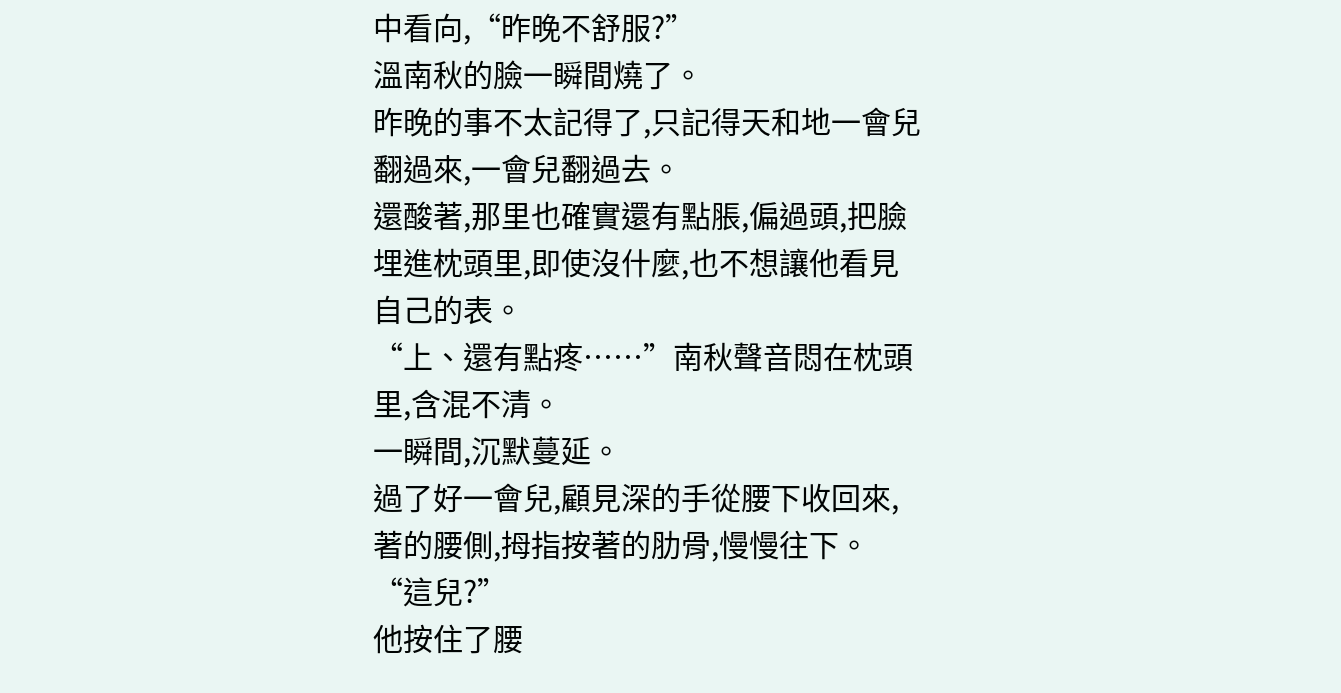中看向,“昨晚不舒服?”
溫南秋的臉一瞬間燒了。
昨晚的事不太記得了,只記得天和地一會兒翻過來,一會兒翻過去。
還酸著,那里也確實還有點脹,偏過頭,把臉埋進枕頭里,即使沒什麼,也不想讓他看見自己的表。
“上、還有點疼……”南秋聲音悶在枕頭里,含混不清。
一瞬間,沉默蔓延。
過了好一會兒,顧見深的手從腰下收回來,著的腰側,拇指按著的肋骨,慢慢往下。
“這兒?”
他按住了腰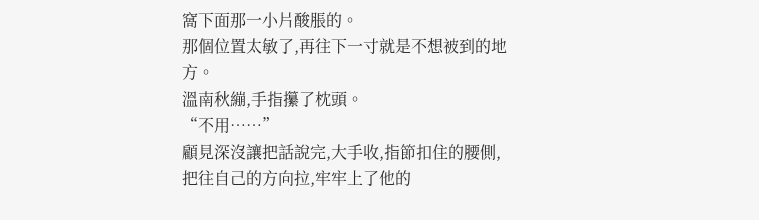窩下面那一小片酸脹的。
那個位置太敏了,再往下一寸就是不想被到的地方。
溫南秋繃,手指攥了枕頭。
“不用……”
顧見深沒讓把話說完,大手收,指節扣住的腰側,把往自己的方向拉,牢牢上了他的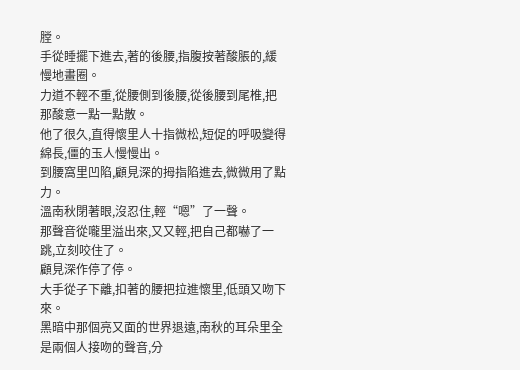膛。
手從睡擺下進去,著的後腰,指腹按著酸脹的,緩慢地畫圈。
力道不輕不重,從腰側到後腰,從後腰到尾椎,把那酸意一點一點散。
他了很久,直得懷里人十指微松,短促的呼吸變得綿長,僵的玉人慢慢出。
到腰窩里凹陷,顧見深的拇指陷進去,微微用了點力。
溫南秋閉著眼,沒忍住,輕“嗯”了一聲。
那聲音從嚨里溢出來,又又輕,把自己都嚇了一跳,立刻咬住了。
顧見深作停了停。
大手從子下離,扣著的腰把拉進懷里,低頭又吻下來。
黑暗中那個亮又面的世界退遠,南秋的耳朵里全是兩個人接吻的聲音,分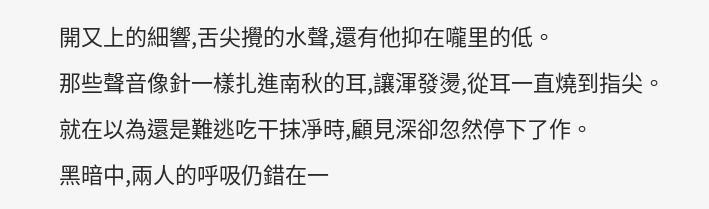開又上的細響,舌尖攪的水聲,還有他抑在嚨里的低。
那些聲音像針一樣扎進南秋的耳,讓渾發燙,從耳一直燒到指尖。
就在以為還是難逃吃干抹凈時,顧見深卻忽然停下了作。
黑暗中,兩人的呼吸仍錯在一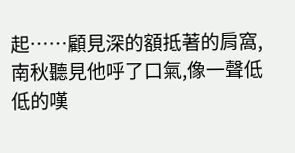起……顧見深的額抵著的肩窩,南秋聽見他呼了口氣,像一聲低低的嘆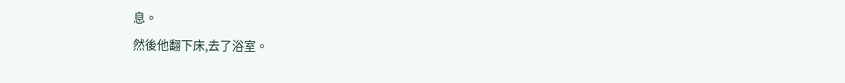息。
然後他翻下床,去了浴室。